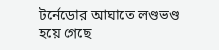টর্নেডোর আঘাতে লণ্ডভণ্ড হয়ে গেছে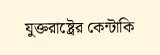যুক্তরাষ্ট্রের কেন্টাকি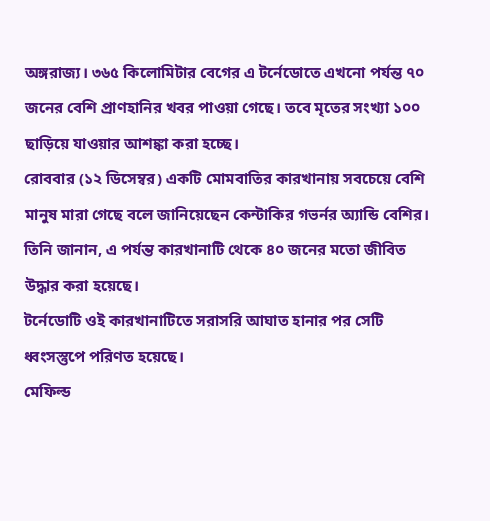অঙ্গরাজ্য। ৩৬৫ কিলোমিটার বেগের এ টর্নেডোতে এখনো পর্যন্ত ৭০ জনের বেশি প্রাণহানির খবর পাওয়া গেছে। তবে মৃতের সংখ্যা ১০০ ছাড়িয়ে যাওয়ার আশঙ্কা করা হচ্ছে।
রোববার (১২ ডিসেম্বর) একটি মোমবাতির কারখানায় সবচেয়ে বেশি মানুষ মারা গেছে বলে জানিয়েছেন কেন্টাকির গভর্নর অ্যান্ডি বেশির। তিনি জানান, এ পর্যন্ত কারখানাটি থেকে ৪০ জনের মতো জীবিত উদ্ধার করা হয়েছে।
টর্নেডোটি ওই কারখানাটিতে সরাসরি আঘাত হানার পর সেটি ধ্বংসস্তুপে পরিণত হয়েছে।
মেফিল্ড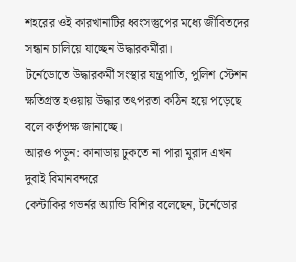শহরের ওই কারখানাটির ধ্বংসস্তুপের মধ্যে জীবিতদের সন্ধান চালিয়ে যাচ্ছেন উদ্ধারকর্মীরা।
টর্নেডোতে উদ্ধারকর্মী সংস্থার যন্ত্রপাতি, পুলিশ স্টেশন ক্ষতিগ্রস্ত হওয়ায় উদ্ধার তৎপরতা কঠিন হয়ে পড়েছে বলে কর্তৃপক্ষ জানাচ্ছে।
আরও পড়ুন: কানাডায় ঢুকতে না পারা মুরাদ এখন দুবাই বিমানবন্দরে
কেন্টাকির গভর্নর অ্যান্ডি বিশির বলেছেন, টর্নেডোর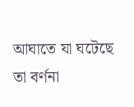আঘাতে যা ঘটেছে তা বর্ণনা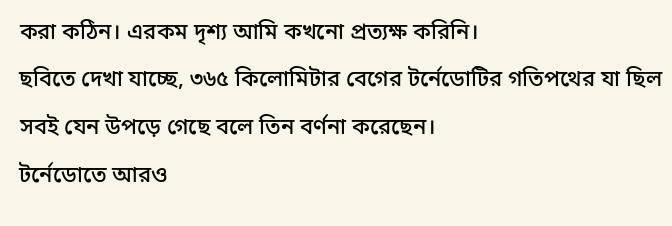করা কঠিন। এরকম দৃশ্য আমি কখনো প্রত্যক্ষ করিনি।
ছবিতে দেখা যাচ্ছে, ৩৬৫ কিলোমিটার বেগের টর্নেডোটির গতিপথের যা ছিল সবই যেন উপড়ে গেছে বলে তিন বর্ণনা করেছেন।
টর্নেডোতে আরও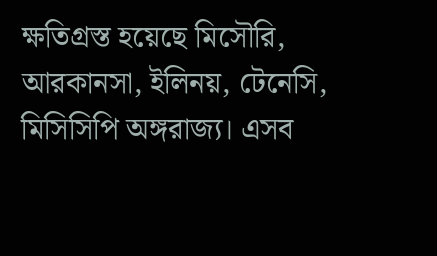ক্ষতিগ্রস্ত হয়েছে মিসৌরি, আরকানসা, ইলিনয়, টেনেসি, মিসিসিপি অঙ্গরাজ্য। এসব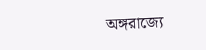অঙ্গরাজ্যে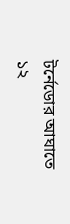টর্নেডোর আঘাতে ১২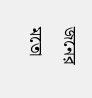জনের মতো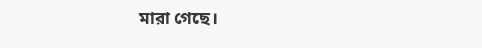মারা গেছে।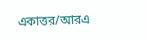একাত্তর/আরএ